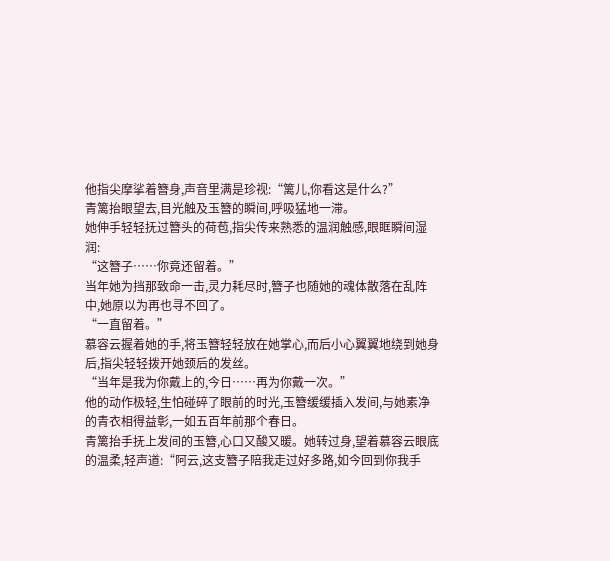他指尖摩挲着簪身,声音里满是珍视:“篱儿,你看这是什么?”
青篱抬眼望去,目光触及玉簪的瞬间,呼吸猛地一滞。
她伸手轻轻抚过簪头的荷苞,指尖传来熟悉的温润触感,眼眶瞬间湿润:
“这簪子……你竟还留着。”
当年她为挡那致命一击,灵力耗尽时,簪子也随她的魂体散落在乱阵中,她原以为再也寻不回了。
“一直留着。”
慕容云握着她的手,将玉簪轻轻放在她掌心,而后小心翼翼地绕到她身后,指尖轻轻拨开她颈后的发丝。
“当年是我为你戴上的,今日……再为你戴一次。”
他的动作极轻,生怕碰碎了眼前的时光,玉簪缓缓插入发间,与她素净的青衣相得益彰,一如五百年前那个春日。
青篱抬手抚上发间的玉簪,心口又酸又暖。她转过身,望着慕容云眼底的温柔,轻声道:“阿云,这支簪子陪我走过好多路,如今回到你我手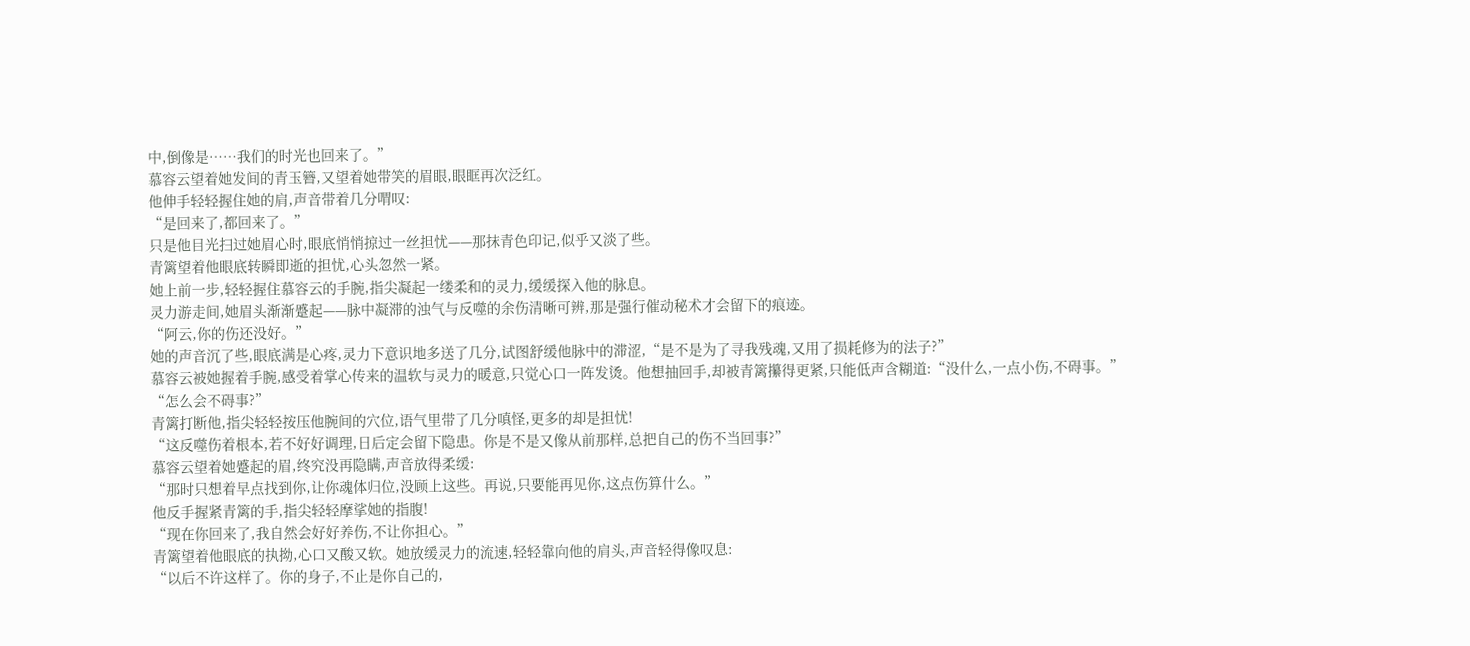中,倒像是……我们的时光也回来了。”
慕容云望着她发间的青玉簪,又望着她带笑的眉眼,眼眶再次泛红。
他伸手轻轻握住她的肩,声音带着几分喟叹:
“是回来了,都回来了。”
只是他目光扫过她眉心时,眼底悄悄掠过一丝担忧——那抹青色印记,似乎又淡了些。
青篱望着他眼底转瞬即逝的担忧,心头忽然一紧。
她上前一步,轻轻握住慕容云的手腕,指尖凝起一缕柔和的灵力,缓缓探入他的脉息。
灵力游走间,她眉头渐渐蹙起——脉中凝滞的浊气与反噬的余伤清晰可辨,那是强行催动秘术才会留下的痕迹。
“阿云,你的伤还没好。”
她的声音沉了些,眼底满是心疼,灵力下意识地多送了几分,试图舒缓他脉中的滞涩,“是不是为了寻我残魂,又用了损耗修为的法子?”
慕容云被她握着手腕,感受着掌心传来的温软与灵力的暖意,只觉心口一阵发烫。他想抽回手,却被青篱攥得更紧,只能低声含糊道:“没什么,一点小伤,不碍事。”
“怎么会不碍事?”
青篱打断他,指尖轻轻按压他腕间的穴位,语气里带了几分嗔怪,更多的却是担忧!
“这反噬伤着根本,若不好好调理,日后定会留下隐患。你是不是又像从前那样,总把自己的伤不当回事?”
慕容云望着她蹙起的眉,终究没再隐瞒,声音放得柔缓:
“那时只想着早点找到你,让你魂体归位,没顾上这些。再说,只要能再见你,这点伤算什么。”
他反手握紧青篱的手,指尖轻轻摩挲她的指腹!
“现在你回来了,我自然会好好养伤,不让你担心。”
青篱望着他眼底的执拗,心口又酸又软。她放缓灵力的流速,轻轻靠向他的肩头,声音轻得像叹息:
“以后不许这样了。你的身子,不止是你自己的,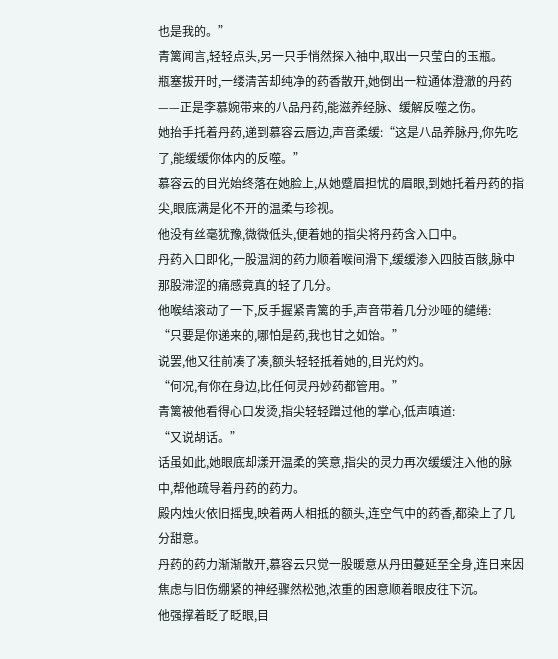也是我的。”
青篱闻言,轻轻点头,另一只手悄然探入袖中,取出一只莹白的玉瓶。
瓶塞拔开时,一缕清苦却纯净的药香散开,她倒出一粒通体澄澈的丹药——正是李慕婉带来的八品丹药,能滋养经脉、缓解反噬之伤。
她抬手托着丹药,递到慕容云唇边,声音柔缓:“这是八品养脉丹,你先吃了,能缓缓你体内的反噬。”
慕容云的目光始终落在她脸上,从她蹙眉担忧的眉眼,到她托着丹药的指尖,眼底满是化不开的温柔与珍视。
他没有丝毫犹豫,微微低头,便着她的指尖将丹药含入口中。
丹药入口即化,一股温润的药力顺着喉间滑下,缓缓渗入四肢百骸,脉中那股滞涩的痛感竟真的轻了几分。
他喉结滚动了一下,反手握紧青篱的手,声音带着几分沙哑的缱绻:
“只要是你递来的,哪怕是药,我也甘之如饴。”
说罢,他又往前凑了凑,额头轻轻抵着她的,目光灼灼。
“何况,有你在身边,比任何灵丹妙药都管用。”
青篱被他看得心口发烫,指尖轻轻蹭过他的掌心,低声嗔道:
“又说胡话。”
话虽如此,她眼底却漾开温柔的笑意,指尖的灵力再次缓缓注入他的脉中,帮他疏导着丹药的药力。
殿内烛火依旧摇曳,映着两人相抵的额头,连空气中的药香,都染上了几分甜意。
丹药的药力渐渐散开,慕容云只觉一股暖意从丹田蔓延至全身,连日来因焦虑与旧伤绷紧的神经骤然松弛,浓重的困意顺着眼皮往下沉。
他强撑着眨了眨眼,目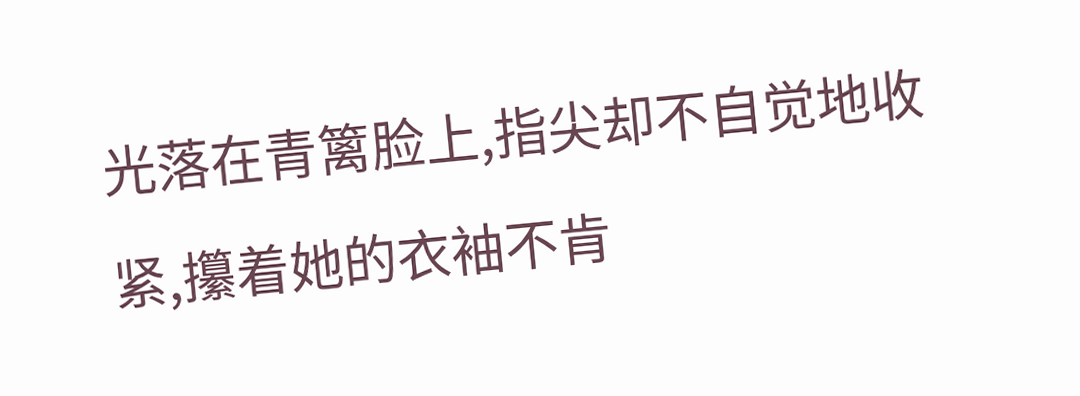光落在青篱脸上,指尖却不自觉地收紧,攥着她的衣袖不肯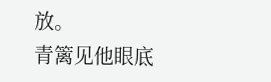放。
青篱见他眼底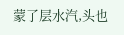蒙了层水汽,头也